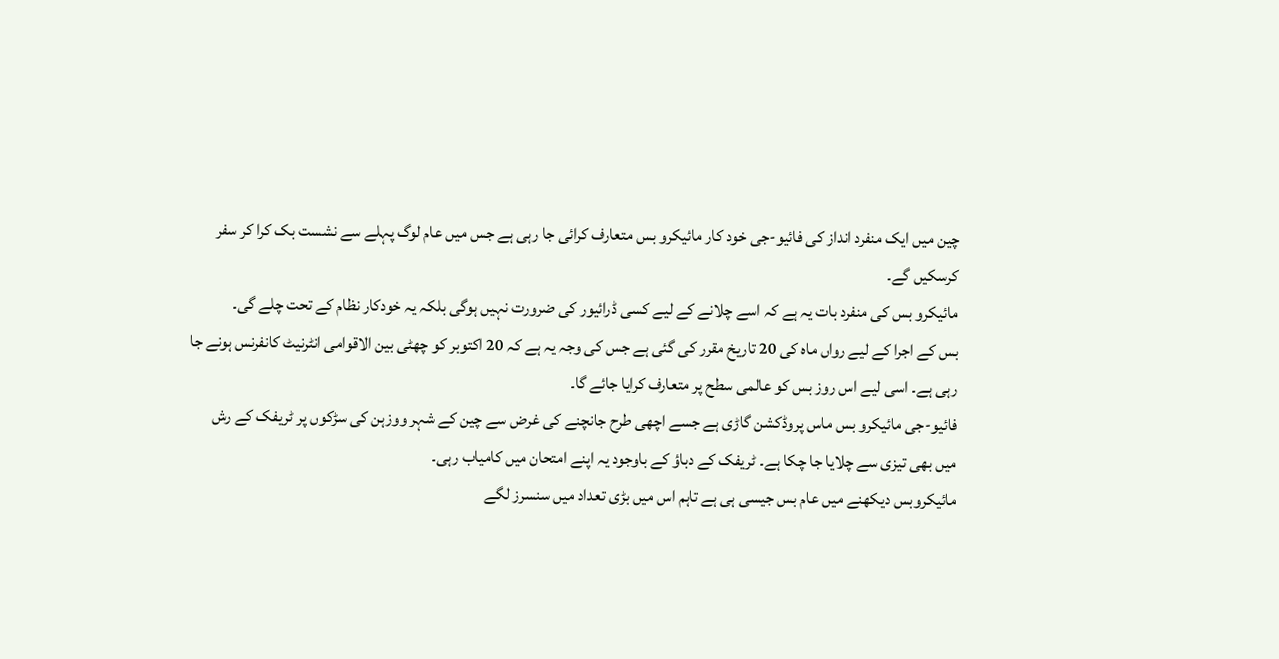چین میں ایک منفرد انداز کی فائیو-جی خود کار مائیکرو بس متعارف کرائی جا رہی ہے جس میں عام لوگ پہلے سے نشست بک کرا کر سفر کرسکیں گے۔
مائیکرو بس کی منفرد بات یہ ہے کہ اسے چلانے کے لیے کسی ڈرائیور کی ضرورت نہیں ہوگی بلکہ یہ خودکار نظام کے تحت چلے گی۔
بس کے اجرا کے لیے رواں ماہ کی 20 تاریخ مقرر کی گئی ہے جس کی وجہ یہ ہے کہ 20 اکتوبر کو چھٹی بین الاقوامی انٹرنیٹ کانفرنس ہونے جا رہی ہے۔ اسی لیے اس روز بس کو عالمی سطح پر متعارف کرایا جائے گا۔
فائیو-جی مائیکرو بس ماس پروڈکشن گاڑی ہے جسے اچھی طرح جانچنے کی غرض سے چین کے شہر ووزہن کی سڑکوں پر ٹریفک کے رش میں بھی تیزی سے چلایا جا چکا ہے۔ ٹریفک کے دباؤ کے باوجود یہ اپنے امتحان میں کامیاب رہی۔
مائیکروبس دیکھنے میں عام بس جیسی ہی ہے تاہم اس میں بڑی تعداد میں سنسرز لگے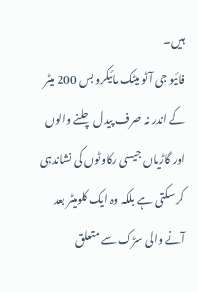ہیں۔
فائیو جی آٹو میٹک مائیکرو بس 200 میٹر کے اندر نہ صرف پیدل چلنے والوں اور گاڑیاں جیسی رکاوٹوں کی نشاندہی کر سکتی ہے بلکہ وہ ایک کلومیٹر بعد آنے والی سڑک سے متعلق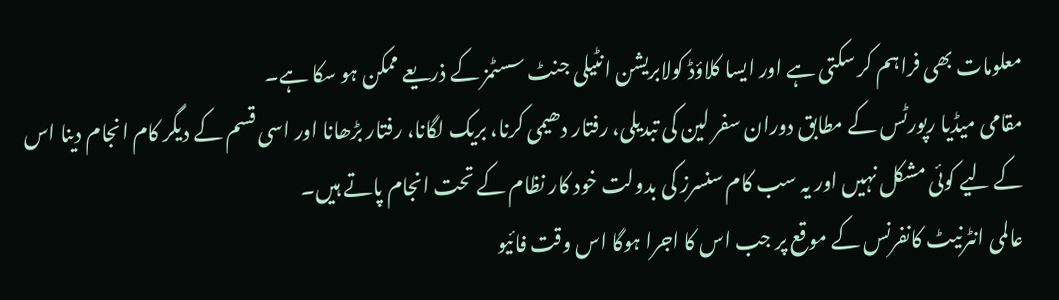معلومات بھی فراہم کر سکتی ہے اور ایسا کلاؤڈ کولابریشن انٹیلی جنٹ سسٹمز کے ذریعے ممکن ہو سکا ہے۔
مقامی میڈیا رپورٹس کے مطابق دوران سفر لین کی تبدیلی، رفتار دھیمی کرنا، بریک لگانا، رفتار بڑھانا اور اسی قسم کے دیگر کام انجام دینا اس کے لیے کوئی مشکل نہیں اور یہ سب کام سنسرز کی بدولت خود کار نظام کے تحت انجام پاتے ہیں۔
عالمی انٹرنیٹ کانفرنس کے موقع پر جب اس کا اجرا ہوگا اس وقت فائیو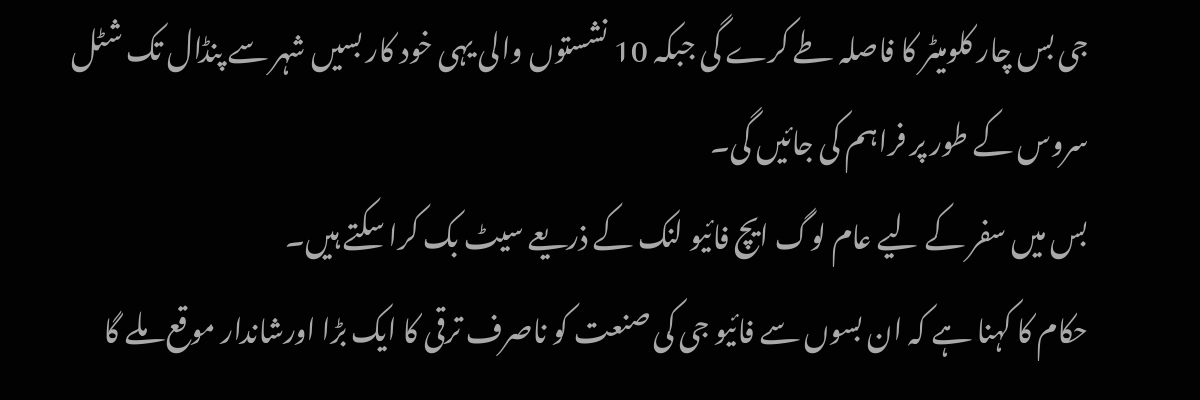جی بس چار کلومیٹر کا فاصلہ طے کرے گی جبکہ 10 نشستوں والی یہی خود کار بسیں شہر سے پنڈال تک شٹل سروس کے طور پر فراہم کی جائیں گی۔
بس میں سفر کے لیے عام لوگ ایچ فائیو لنک کے ذریعے سیٹ بک کرا سکتے ہیں۔
حکام کا کہنا ہے کہ ان بسوں سے فائیو جی کی صنعت کو ناصرف ترقی کا ایک بڑا اورشاندار موقع ملے گا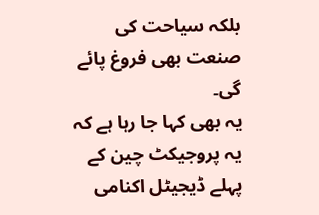بلکہ سیاحت کی صنعت بھی فروغ پائے گی۔
یہ بھی کہا جا رہا ہے کہ یہ پروجیکٹ چین کے پہلے ڈیجیٹل اکنامی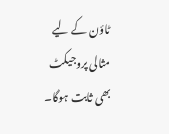ٹاؤن کے لیے مثالی پروجیکٹ بھی ثابت ہوگا۔